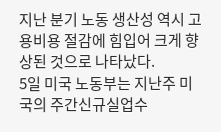지난 분기 노동 생산성 역시 고용비용 절감에 힘입어 크게 향상된 것으로 나타났다.
5일 미국 노동부는 지난주 미국의 주간신규실업수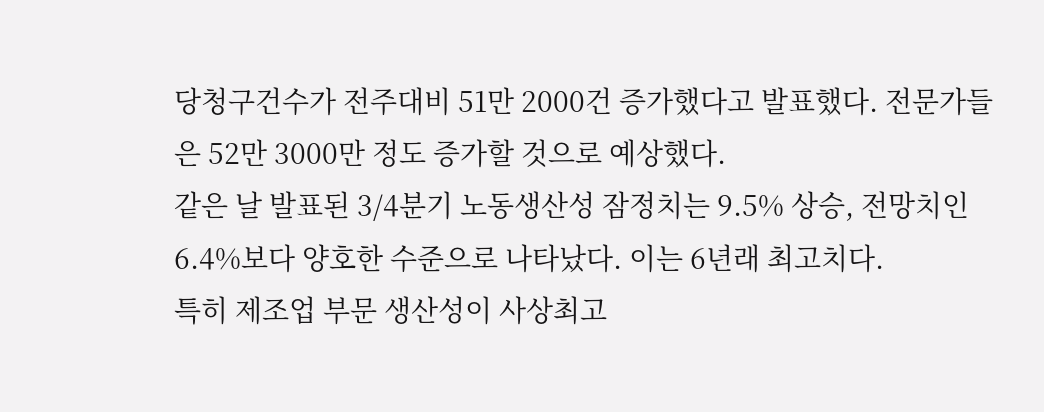당청구건수가 전주대비 51만 2000건 증가했다고 발표했다. 전문가들은 52만 3000만 정도 증가할 것으로 예상했다.
같은 날 발표된 3/4분기 노동생산성 잠정치는 9.5% 상승, 전망치인 6.4%보다 양호한 수준으로 나타났다. 이는 6년래 최고치다.
특히 제조업 부문 생산성이 사상최고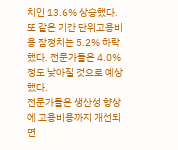치인 13.6% 상승했다.
또 같은 기간 단위고용비용 잠정치는 5.2% 하락했다. 전문가들은 4.0% 정도 낮아질 것으로 예상했다.
전문가들은 생산성 향상에 고용비용까지 개선되면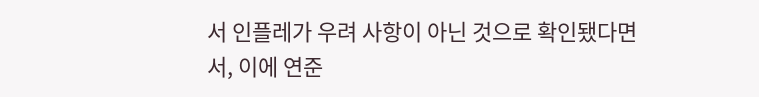서 인플레가 우려 사항이 아닌 것으로 확인됐다면서, 이에 연준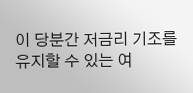이 당분간 저금리 기조를 유지할 수 있는 여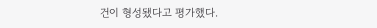건이 형성됐다고 평가했다.